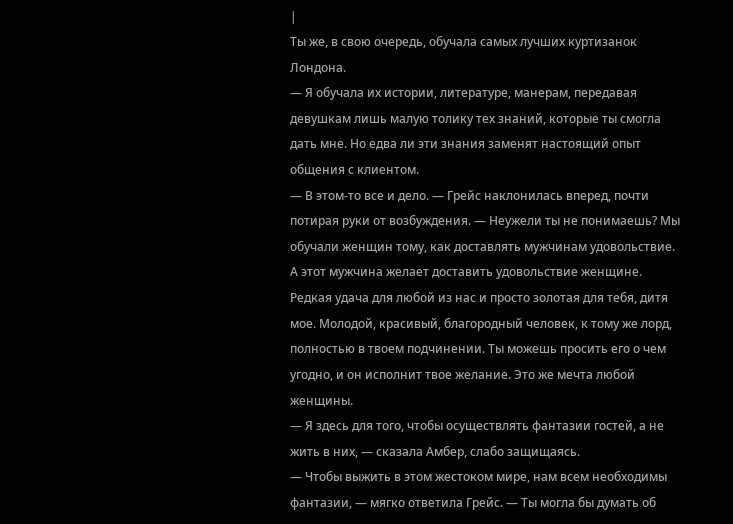|
Ты же, в свою очередь, обучала самых лучших куртизанок Лондона.
— Я обучала их истории, литературе, манерам, передавая девушкам лишь малую толику тех знаний, которые ты смогла дать мне. Но едва ли эти знания заменят настоящий опыт общения с клиентом.
— В этом-то все и дело. — Грейс наклонилась вперед, почти потирая руки от возбуждения. — Неужели ты не понимаешь? Мы обучали женщин тому, как доставлять мужчинам удовольствие. А этот мужчина желает доставить удовольствие женщине. Редкая удача для любой из нас и просто золотая для тебя, дитя мое. Молодой, красивый, благородный человек, к тому же лорд, полностью в твоем подчинении. Ты можешь просить его о чем угодно, и он исполнит твое желание. Это же мечта любой женщины.
— Я здесь для того, чтобы осуществлять фантазии гостей, а не жить в них, — сказала Амбер, слабо защищаясь.
— Чтобы выжить в этом жестоком мире, нам всем необходимы фантазии, — мягко ответила Грейс. — Ты могла бы думать об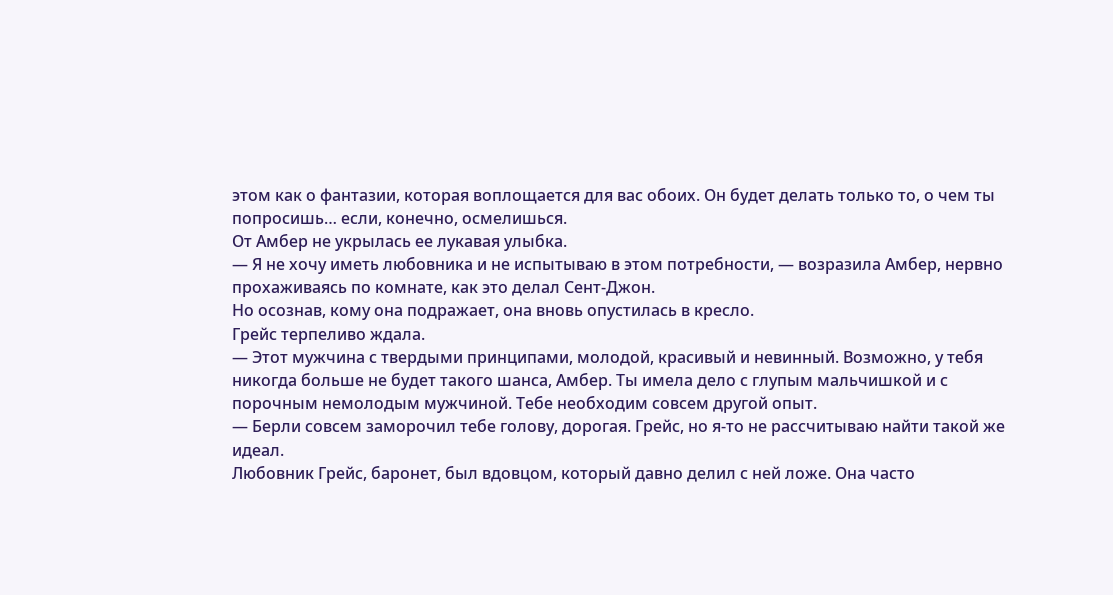этом как о фантазии, которая воплощается для вас обоих. Он будет делать только то, о чем ты попросишь… если, конечно, осмелишься.
От Амбер не укрылась ее лукавая улыбка.
— Я не хочу иметь любовника и не испытываю в этом потребности, — возразила Амбер, нервно прохаживаясь по комнате, как это делал Сент-Джон.
Но осознав, кому она подражает, она вновь опустилась в кресло.
Грейс терпеливо ждала.
— Этот мужчина с твердыми принципами, молодой, красивый и невинный. Возможно, у тебя никогда больше не будет такого шанса, Амбер. Ты имела дело с глупым мальчишкой и с порочным немолодым мужчиной. Тебе необходим совсем другой опыт.
— Берли совсем заморочил тебе голову, дорогая. Грейс, но я-то не рассчитываю найти такой же идеал.
Любовник Грейс, баронет, был вдовцом, который давно делил с ней ложе. Она часто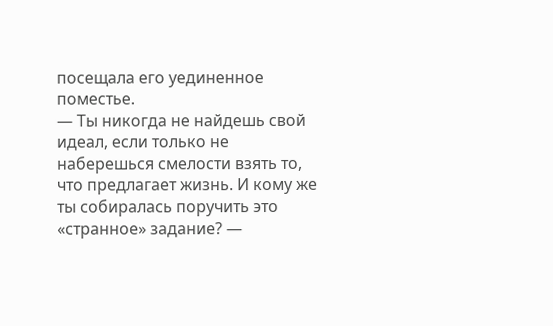посещала его уединенное поместье.
— Ты никогда не найдешь свой идеал, если только не наберешься смелости взять то, что предлагает жизнь. И кому же ты собиралась поручить это «странное» задание? —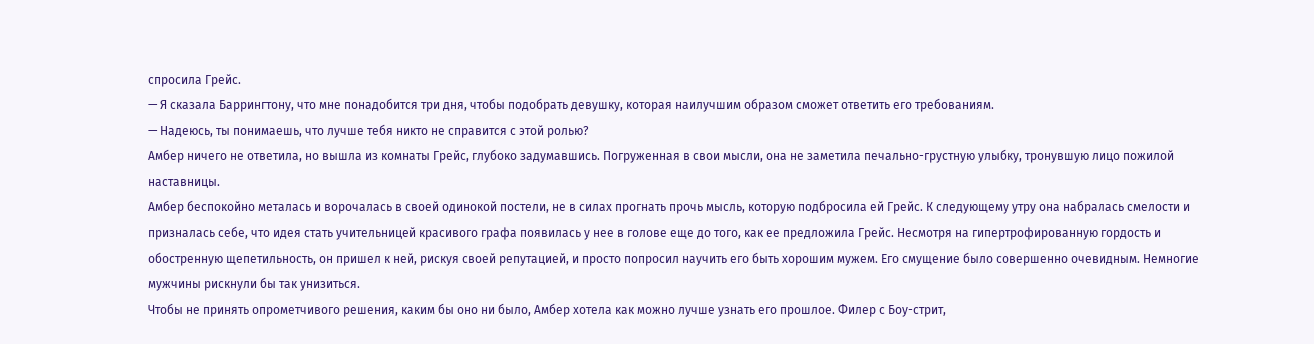спросила Грейс.
— Я сказала Баррингтону, что мне понадобится три дня, чтобы подобрать девушку, которая наилучшим образом сможет ответить его требованиям.
— Надеюсь, ты понимаешь, что лучше тебя никто не справится с этой ролью?
Амбер ничего не ответила, но вышла из комнаты Грейс, глубоко задумавшись. Погруженная в свои мысли, она не заметила печально-грустную улыбку, тронувшую лицо пожилой наставницы.
Амбер беспокойно металась и ворочалась в своей одинокой постели, не в силах прогнать прочь мысль, которую подбросила ей Грейс. К следующему утру она набралась смелости и призналась себе, что идея стать учительницей красивого графа появилась у нее в голове еще до того, как ее предложила Грейс. Несмотря на гипертрофированную гордость и обостренную щепетильность, он пришел к ней, рискуя своей репутацией, и просто попросил научить его быть хорошим мужем. Его смущение было совершенно очевидным. Немногие мужчины рискнули бы так унизиться.
Чтобы не принять опрометчивого решения, каким бы оно ни было, Амбер хотела как можно лучше узнать его прошлое. Филер с Боу-стрит,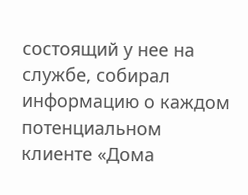состоящий у нее на службе, собирал информацию о каждом потенциальном клиенте «Дома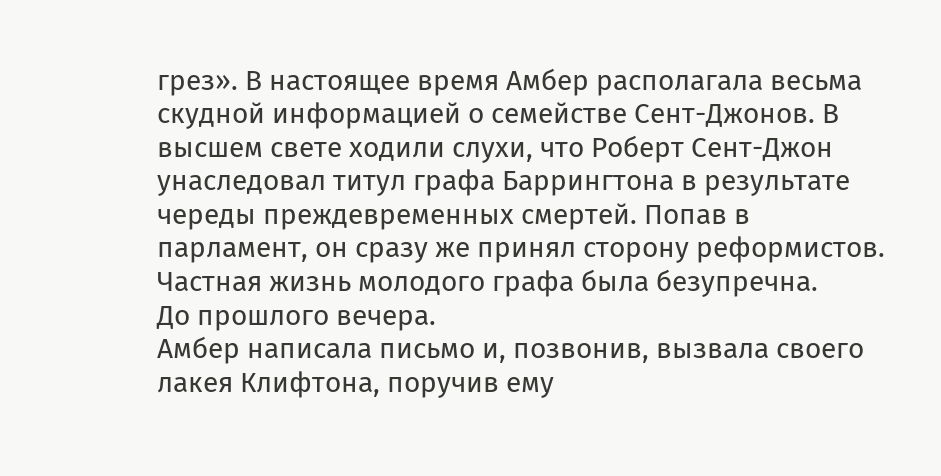грез». В настоящее время Амбер располагала весьма скудной информацией о семействе Сент-Джонов. В высшем свете ходили слухи, что Роберт Сент-Джон унаследовал титул графа Баррингтона в результате череды преждевременных смертей. Попав в парламент, он сразу же принял сторону реформистов. Частная жизнь молодого графа была безупречна.
До прошлого вечера.
Амбер написала письмо и, позвонив, вызвала своего лакея Клифтона, поручив ему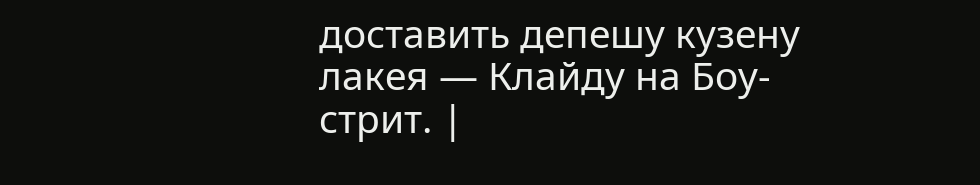доставить депешу кузену лакея — Клайду на Боу-стрит. |